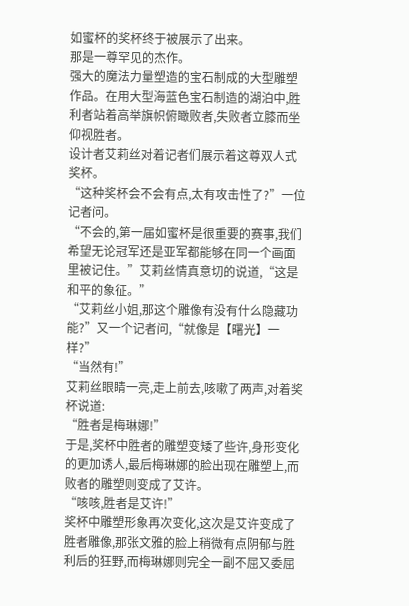如蜜杯的奖杯终于被展示了出来。
那是一尊罕见的杰作。
强大的魔法力量塑造的宝石制成的大型雕塑作品。在用大型海蓝色宝石制造的湖泊中,胜利者站着高举旗帜俯瞰败者,失败者立膝而坐仰视胜者。
设计者艾莉丝对着记者们展示着这尊双人式奖杯。
“这种奖杯会不会有点,太有攻击性了?”一位记者问。
“不会的,第一届如蜜杯是很重要的赛事,我们希望无论冠军还是亚军都能够在同一个画面里被记住。”艾莉丝情真意切的说道,“这是和平的象征。”
“艾莉丝小姐,那这个雕像有没有什么隐藏功能?”又一个记者问,“就像是【曙光】一样?”
“当然有!”
艾莉丝眼睛一亮,走上前去,咳嗽了两声,对着奖杯说道:
“胜者是梅琳娜!”
于是,奖杯中胜者的雕塑变矮了些许,身形变化的更加诱人,最后梅琳娜的脸出现在雕塑上,而败者的雕塑则变成了艾许。
“咳咳,胜者是艾许!”
奖杯中雕塑形象再次变化,这次是艾许变成了胜者雕像,那张文雅的脸上稍微有点阴郁与胜利后的狂野,而梅琳娜则完全一副不屈又委屈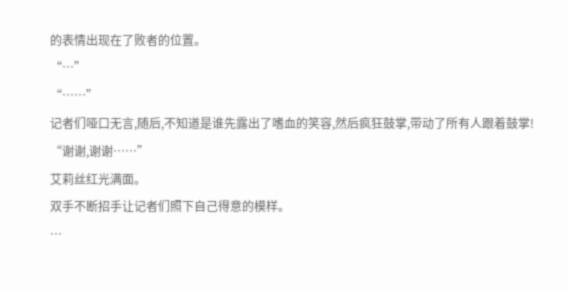的表情出现在了败者的位置。
“…”
“……”
记者们哑口无言,随后,不知道是谁先露出了嗜血的笑容,然后疯狂鼓掌,带动了所有人跟着鼓掌!
“谢谢,谢谢……”
艾莉丝红光满面。
双手不断招手让记者们照下自己得意的模样。
…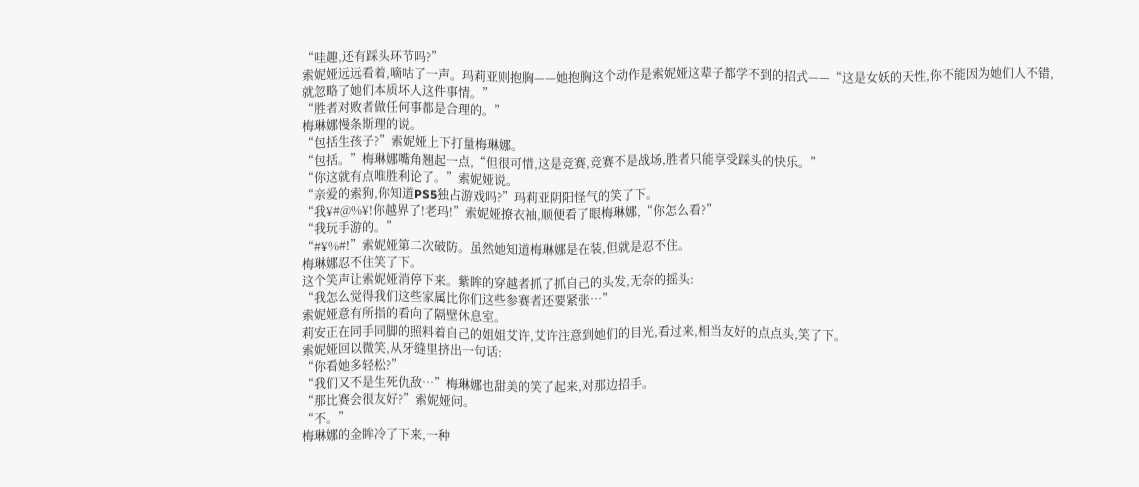“哇趣,还有踩头环节吗?”
索妮娅远远看着,嘀咕了一声。玛莉亚则抱胸——她抱胸这个动作是索妮娅这辈子都学不到的招式——“这是女妖的天性,你不能因为她们人不错,就忽略了她们本质坏人这件事情。”
“胜者对败者做任何事都是合理的。”
梅琳娜慢条斯理的说。
“包括生孩子?”索妮娅上下打量梅琳娜。
“包括。”梅琳娜嘴角翘起一点,“但很可惜,这是竞赛,竞赛不是战场,胜者只能享受踩头的快乐。”
“你这就有点唯胜利论了。”索妮娅说。
“亲爱的索狗,你知道PS5独占游戏吗?”玛莉亚阴阳怪气的笑了下。
“我¥#@%¥!你越界了!老玛!”索妮娅撩衣袖,顺便看了眼梅琳娜,“你怎么看?”
“我玩手游的。”
“#¥%#!”索妮娅第二次破防。虽然她知道梅琳娜是在装,但就是忍不住。
梅琳娜忍不住笑了下。
这个笑声让索妮娅消停下来。紫眸的穿越者抓了抓自己的头发,无奈的摇头:
“我怎么觉得我们这些家属比你们这些参赛者还要紧张…”
索妮娅意有所指的看向了隔壁休息室。
莉安正在同手同脚的照料着自己的姐姐艾许,艾许注意到她们的目光,看过来,相当友好的点点头,笑了下。
索妮娅回以微笑,从牙缝里挤出一句话:
“你看她多轻松?”
“我们又不是生死仇敌…”梅琳娜也甜美的笑了起来,对那边招手。
“那比赛会很友好?”索妮娅问。
“不。”
梅琳娜的金眸冷了下来,一种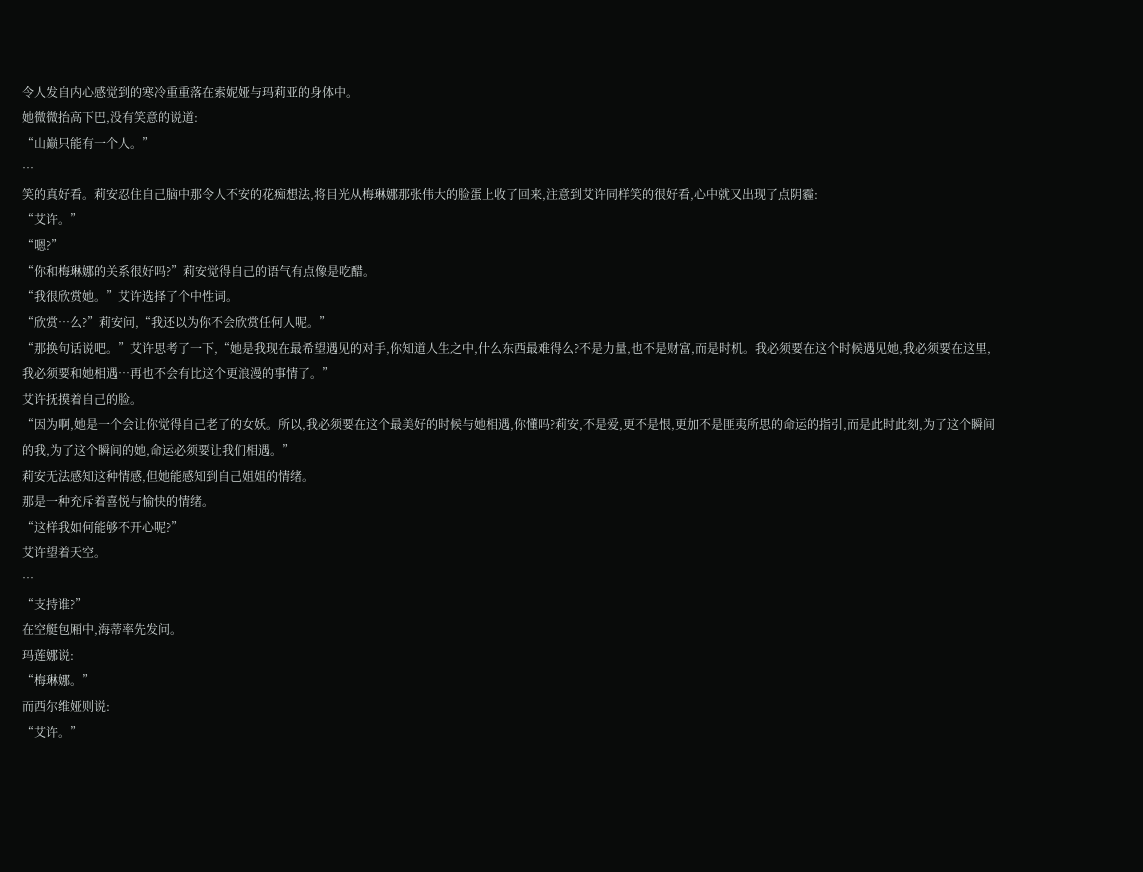令人发自内心感觉到的寒冷重重落在索妮娅与玛莉亚的身体中。
她微微抬高下巴,没有笑意的说道:
“山巅只能有一个人。”
…
笑的真好看。莉安忍住自己脑中那令人不安的花痴想法,将目光从梅琳娜那张伟大的脸蛋上收了回来,注意到艾许同样笑的很好看,心中就又出现了点阴霾:
“艾许。”
“嗯?”
“你和梅琳娜的关系很好吗?”莉安觉得自己的语气有点像是吃醋。
“我很欣赏她。”艾许选择了个中性词。
“欣赏…么?”莉安问,“我还以为你不会欣赏任何人呢。”
“那换句话说吧。”艾许思考了一下,“她是我现在最希望遇见的对手,你知道人生之中,什么东西最难得么?不是力量,也不是财富,而是时机。我必须要在这个时候遇见她,我必须要在这里,我必须要和她相遇…再也不会有比这个更浪漫的事情了。”
艾许抚摸着自己的脸。
“因为啊,她是一个会让你觉得自己老了的女妖。所以,我必须要在这个最美好的时候与她相遇,你懂吗?莉安,不是爱,更不是恨,更加不是匪夷所思的命运的指引,而是此时此刻,为了这个瞬间的我,为了这个瞬间的她,命运必须要让我们相遇。”
莉安无法感知这种情感,但她能感知到自己姐姐的情绪。
那是一种充斥着喜悦与愉快的情绪。
“这样我如何能够不开心呢?”
艾许望着天空。
…
“支持谁?”
在空艇包厢中,海蒂率先发问。
玛莲娜说:
“梅琳娜。”
而西尔维娅则说:
“艾许。”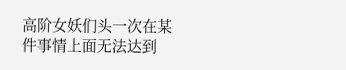高阶女妖们头一次在某件事情上面无法达到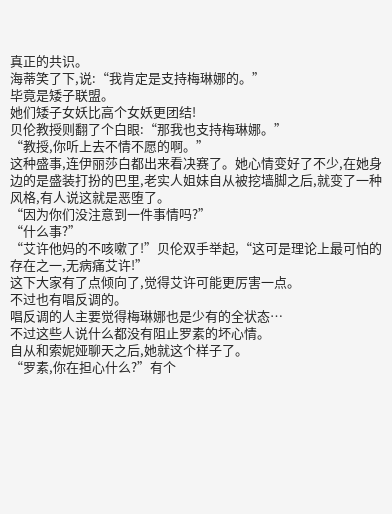真正的共识。
海蒂笑了下,说:“我肯定是支持梅琳娜的。”
毕竟是矮子联盟。
她们矮子女妖比高个女妖更团结!
贝伦教授则翻了个白眼:“那我也支持梅琳娜。”
“教授,你听上去不情不愿的啊。”
这种盛事,连伊丽莎白都出来看决赛了。她心情变好了不少,在她身边的是盛装打扮的巴里,老实人姐妹自从被挖墙脚之后,就变了一种风格,有人说这就是恶堕了。
“因为你们没注意到一件事情吗?”
“什么事?”
“艾许他妈的不咳嗽了!”贝伦双手举起,“这可是理论上最可怕的存在之一,无病痛艾许!”
这下大家有了点倾向了,觉得艾许可能更厉害一点。
不过也有唱反调的。
唱反调的人主要觉得梅琳娜也是少有的全状态…
不过这些人说什么都没有阻止罗素的坏心情。
自从和索妮娅聊天之后,她就这个样子了。
“罗素,你在担心什么?”有个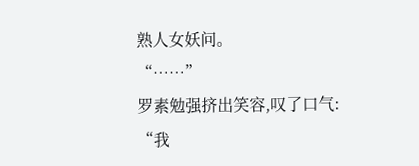熟人女妖问。
“……”
罗素勉强挤出笑容,叹了口气:
“我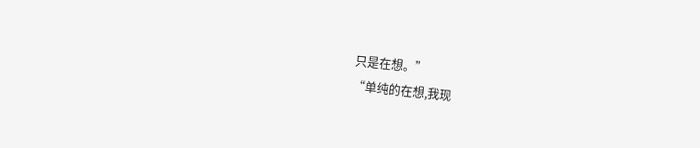只是在想。”
“单纯的在想,我现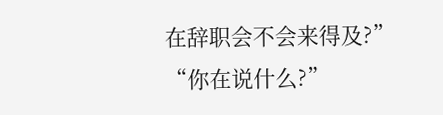在辞职会不会来得及?”
“你在说什么?”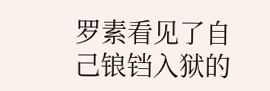罗素看见了自己锒铛入狱的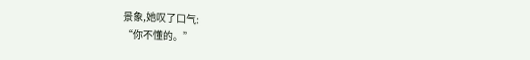景象,她叹了口气:
“你不懂的。”